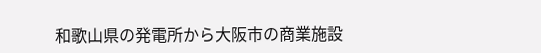和歌山県の発電所から大阪市の商業施設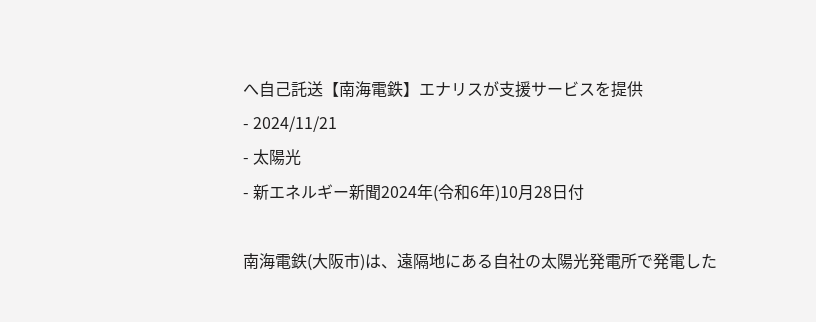へ自己託送【南海電鉄】エナリスが支援サービスを提供
- 2024/11/21
- 太陽光
- 新エネルギー新聞2024年(令和6年)10月28日付

南海電鉄(大阪市)は、遠隔地にある自社の太陽光発電所で発電した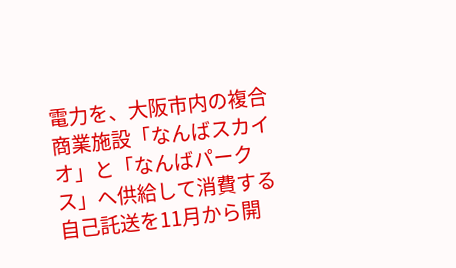電力を、大阪市内の複合商業施設「なんばスカイオ」と「なんばパークス」へ供給して消費する自己託送を11月から開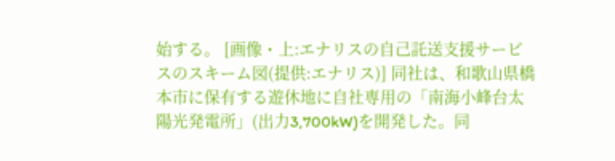始する。 [画像・上:エナリスの自己託送支援サービスのスキーム図(提供:エナリス)] 同社は、和歌山県橋本市に保有する遊休地に自社専用の「南海小峰台太陽光発電所」(出力3,700kW)を開発した。同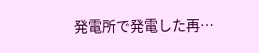発電所で発電した再…